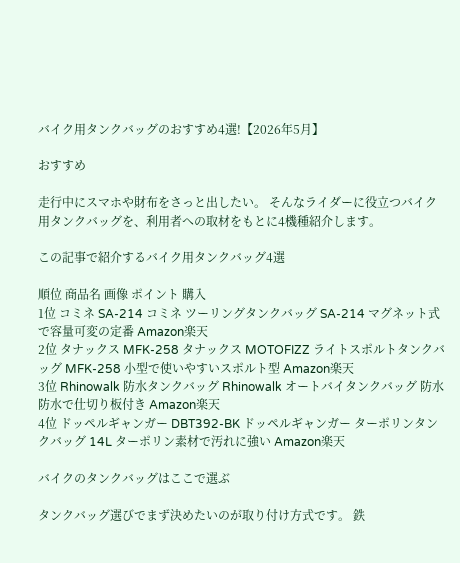バイク用タンクバッグのおすすめ4選!【2026年5月】

おすすめ

走行中にスマホや財布をさっと出したい。 そんなライダーに役立つバイク用タンクバッグを、利用者への取材をもとに4機種紹介します。

この記事で紹介するバイク用タンクバッグ4選

順位 商品名 画像 ポイント 購入
1位 コミネ SA-214 コミネ ツーリングタンクバッグ SA-214 マグネット式で容量可変の定番 Amazon楽天
2位 タナックス MFK-258 タナックス MOTOFIZZ ライトスポルトタンクバッグ MFK-258 小型で使いやすいスポルト型 Amazon楽天
3位 Rhinowalk 防水タンクバッグ Rhinowalk オートバイタンクバッグ 防水 防水で仕切り板付き Amazon楽天
4位 ドッペルギャンガー DBT392-BK ドッペルギャンガー ターポリンタンクバッグ 14L ターポリン素材で汚れに強い Amazon楽天

バイクのタンクバッグはここで選ぶ

タンクバッグ選びでまず決めたいのが取り付け方式です。 鉄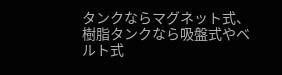タンクならマグネット式、樹脂タンクなら吸盤式やベルト式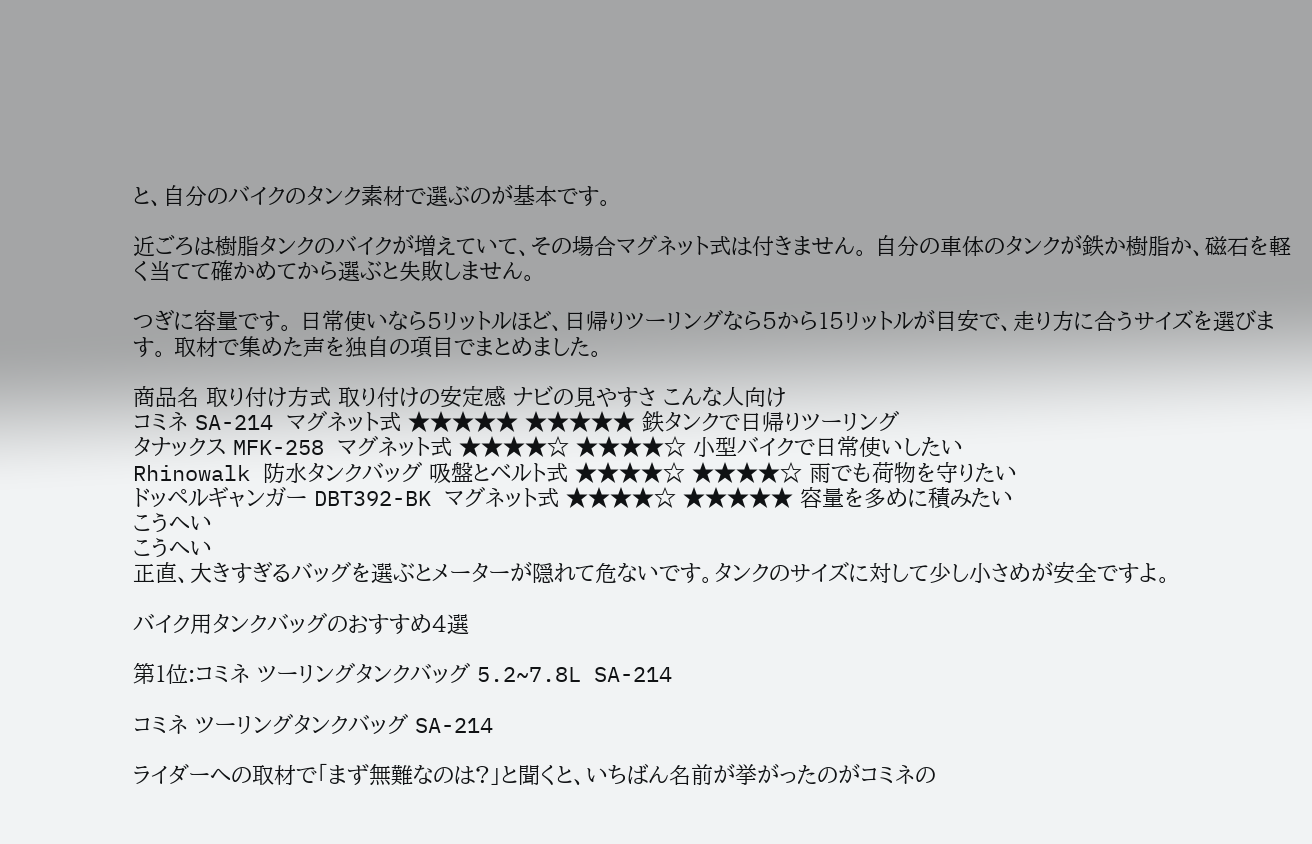と、自分のバイクのタンク素材で選ぶのが基本です。

近ごろは樹脂タンクのバイクが増えていて、その場合マグネット式は付きません。 自分の車体のタンクが鉄か樹脂か、磁石を軽く当てて確かめてから選ぶと失敗しません。

つぎに容量です。 日常使いなら5リットルほど、日帰りツーリングなら5から15リットルが目安で、走り方に合うサイズを選びます。 取材で集めた声を独自の項目でまとめました。

商品名 取り付け方式 取り付けの安定感 ナビの見やすさ こんな人向け
コミネ SA-214 マグネット式 ★★★★★ ★★★★★ 鉄タンクで日帰りツーリング
タナックス MFK-258 マグネット式 ★★★★☆ ★★★★☆ 小型バイクで日常使いしたい
Rhinowalk 防水タンクバッグ 吸盤とベルト式 ★★★★☆ ★★★★☆ 雨でも荷物を守りたい
ドッペルギャンガー DBT392-BK マグネット式 ★★★★☆ ★★★★★ 容量を多めに積みたい
こうへい
こうへい
正直、大きすぎるバッグを選ぶとメーターが隠れて危ないです。タンクのサイズに対して少し小さめが安全ですよ。

バイク用タンクバッグのおすすめ4選

第1位:コミネ ツーリングタンクバッグ 5.2~7.8L SA-214

コミネ ツーリングタンクバッグ SA-214

ライダーへの取材で「まず無難なのは?」と聞くと、いちばん名前が挙がったのがコミネの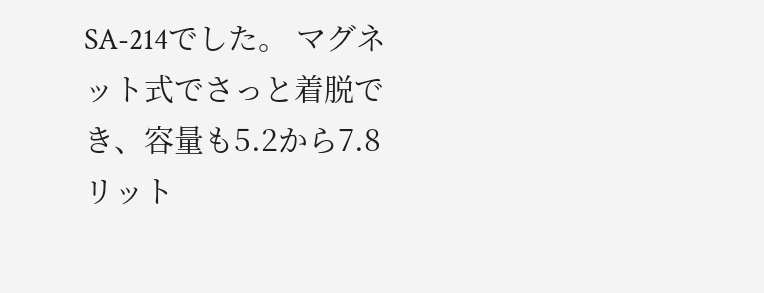SA-214でした。 マグネット式でさっと着脱でき、容量も5.2から7.8リット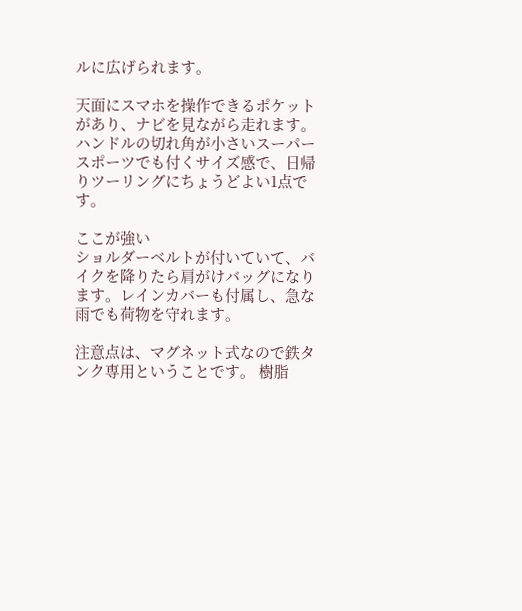ルに広げられます。

天面にスマホを操作できるポケットがあり、ナビを見ながら走れます。 ハンドルの切れ角が小さいスーパースポーツでも付くサイズ感で、日帰りツーリングにちょうどよい1点です。

ここが強い
ショルダーベルトが付いていて、バイクを降りたら肩がけバッグになります。レインカバーも付属し、急な雨でも荷物を守れます。

注意点は、マグネット式なので鉄タンク専用ということです。 樹脂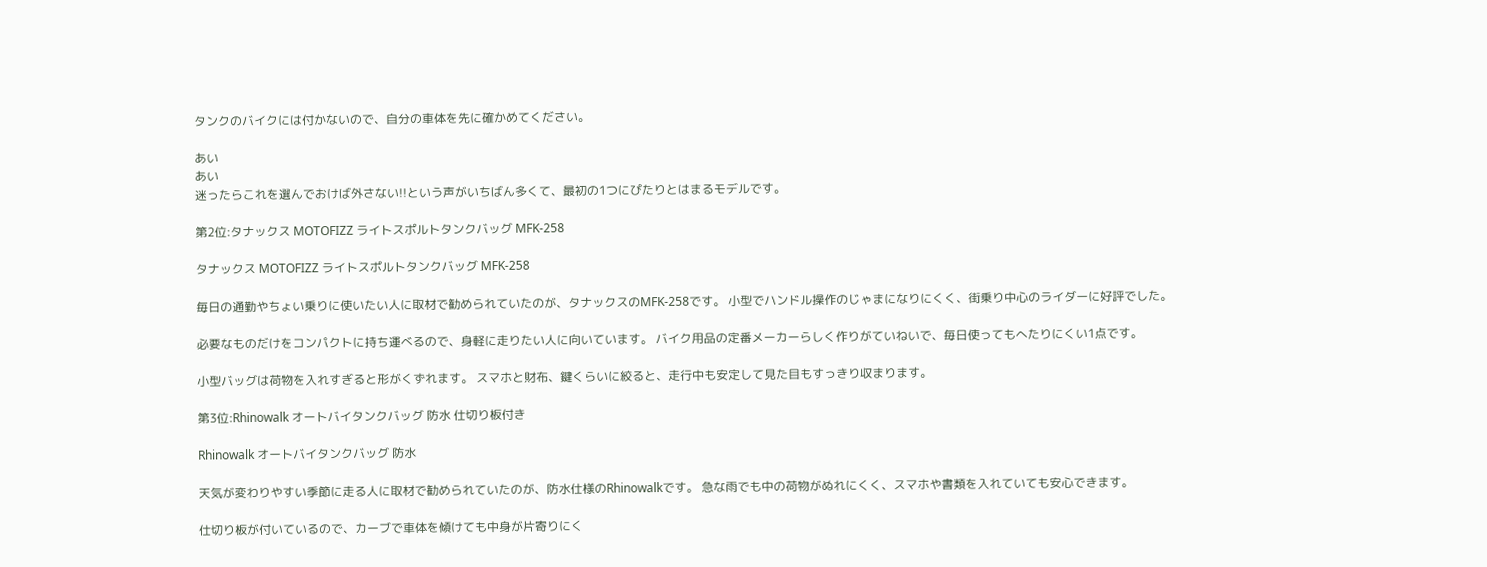タンクのバイクには付かないので、自分の車体を先に確かめてください。

あい
あい
迷ったらこれを選んでおけば外さない!!という声がいちばん多くて、最初の1つにぴたりとはまるモデルです。

第2位:タナックス MOTOFIZZ ライトスポルトタンクバッグ MFK-258

タナックス MOTOFIZZ ライトスポルトタンクバッグ MFK-258

毎日の通勤やちょい乗りに使いたい人に取材で勧められていたのが、タナックスのMFK-258です。 小型でハンドル操作のじゃまになりにくく、街乗り中心のライダーに好評でした。

必要なものだけをコンパクトに持ち運べるので、身軽に走りたい人に向いています。 バイク用品の定番メーカーらしく作りがていねいで、毎日使ってもへたりにくい1点です。

小型バッグは荷物を入れすぎると形がくずれます。 スマホと財布、鍵くらいに絞ると、走行中も安定して見た目もすっきり収まります。

第3位:Rhinowalk オートバイタンクバッグ 防水 仕切り板付き

Rhinowalk オートバイタンクバッグ 防水

天気が変わりやすい季節に走る人に取材で勧められていたのが、防水仕様のRhinowalkです。 急な雨でも中の荷物がぬれにくく、スマホや書類を入れていても安心できます。

仕切り板が付いているので、カーブで車体を傾けても中身が片寄りにく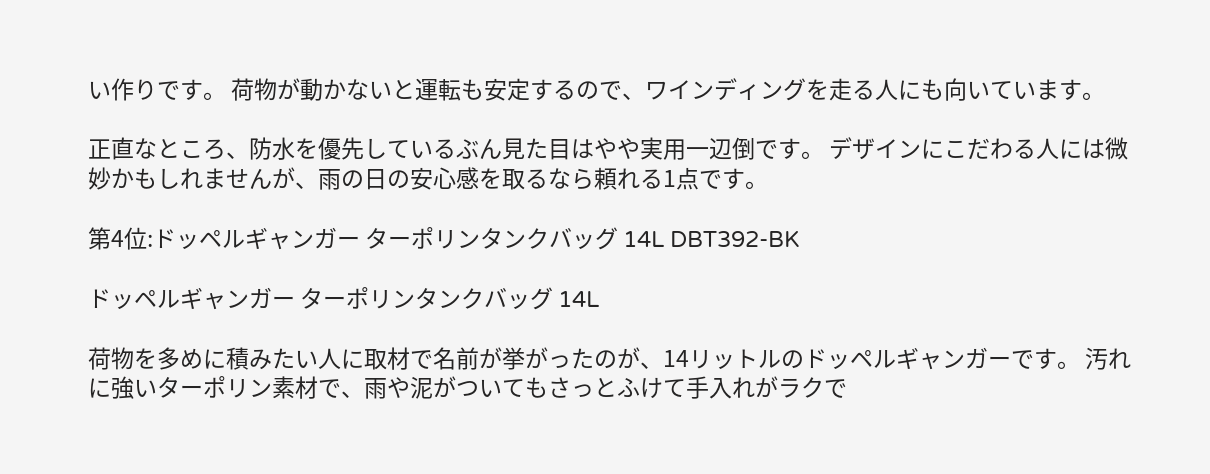い作りです。 荷物が動かないと運転も安定するので、ワインディングを走る人にも向いています。

正直なところ、防水を優先しているぶん見た目はやや実用一辺倒です。 デザインにこだわる人には微妙かもしれませんが、雨の日の安心感を取るなら頼れる1点です。

第4位:ドッペルギャンガー ターポリンタンクバッグ 14L DBT392-BK

ドッペルギャンガー ターポリンタンクバッグ 14L

荷物を多めに積みたい人に取材で名前が挙がったのが、14リットルのドッペルギャンガーです。 汚れに強いターポリン素材で、雨や泥がついてもさっとふけて手入れがラクで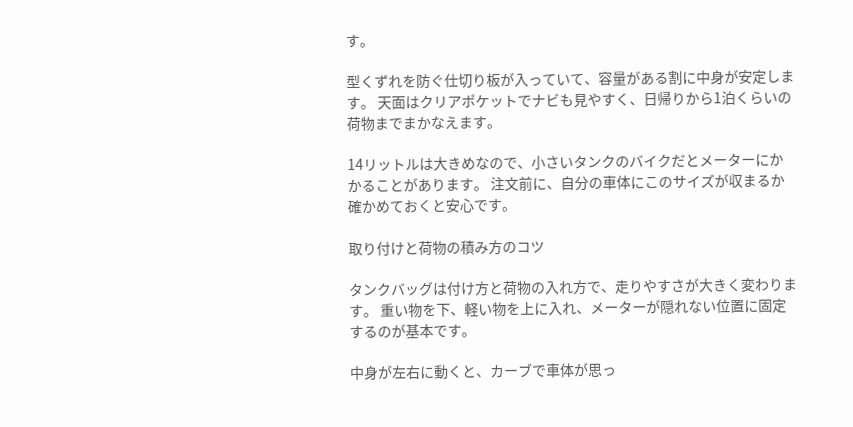す。

型くずれを防ぐ仕切り板が入っていて、容量がある割に中身が安定します。 天面はクリアポケットでナビも見やすく、日帰りから1泊くらいの荷物までまかなえます。

14リットルは大きめなので、小さいタンクのバイクだとメーターにかかることがあります。 注文前に、自分の車体にこのサイズが収まるか確かめておくと安心です。

取り付けと荷物の積み方のコツ

タンクバッグは付け方と荷物の入れ方で、走りやすさが大きく変わります。 重い物を下、軽い物を上に入れ、メーターが隠れない位置に固定するのが基本です。

中身が左右に動くと、カーブで車体が思っ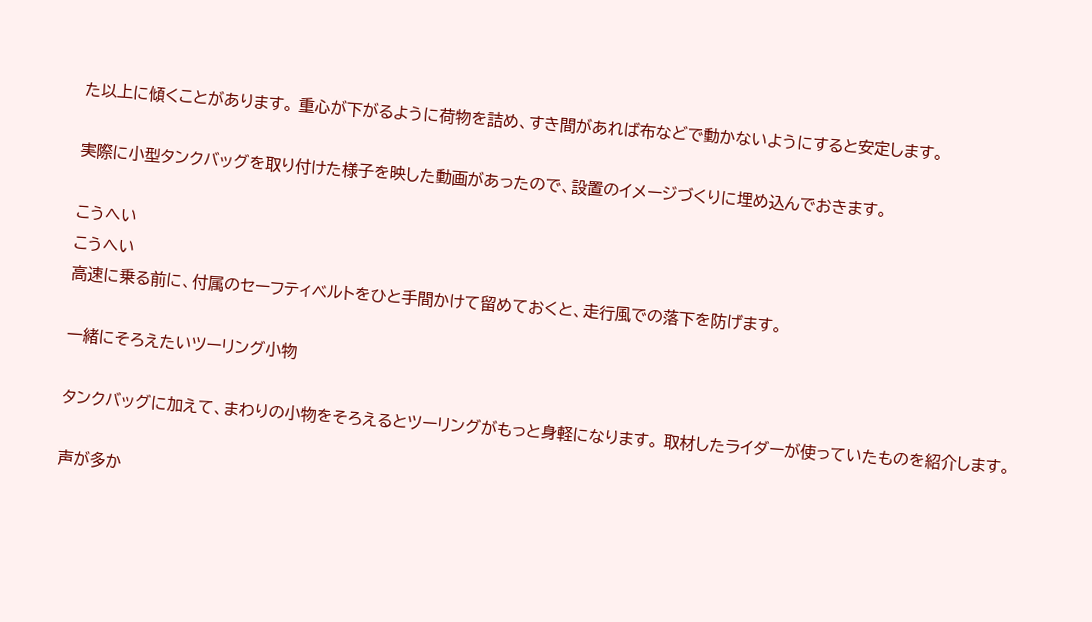た以上に傾くことがあります。 重心が下がるように荷物を詰め、すき間があれば布などで動かないようにすると安定します。

実際に小型タンクバッグを取り付けた様子を映した動画があったので、設置のイメージづくりに埋め込んでおきます。

こうへい
こうへい
高速に乗る前に、付属のセーフティベルトをひと手間かけて留めておくと、走行風での落下を防げます。

一緒にそろえたいツーリング小物

タンクバッグに加えて、まわりの小物をそろえるとツーリングがもっと身軽になります。 取材したライダーが使っていたものを紹介します。

声が多か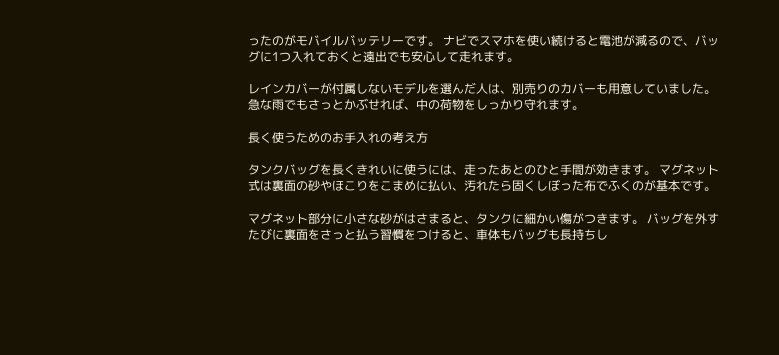ったのがモバイルバッテリーです。 ナビでスマホを使い続けると電池が減るので、バッグに1つ入れておくと遠出でも安心して走れます。

レインカバーが付属しないモデルを選んだ人は、別売りのカバーも用意していました。 急な雨でもさっとかぶせれば、中の荷物をしっかり守れます。

長く使うためのお手入れの考え方

タンクバッグを長くきれいに使うには、走ったあとのひと手間が効きます。 マグネット式は裏面の砂やほこりをこまめに払い、汚れたら固くしぼった布でふくのが基本です。

マグネット部分に小さな砂がはさまると、タンクに細かい傷がつきます。 バッグを外すたびに裏面をさっと払う習慣をつけると、車体もバッグも長持ちし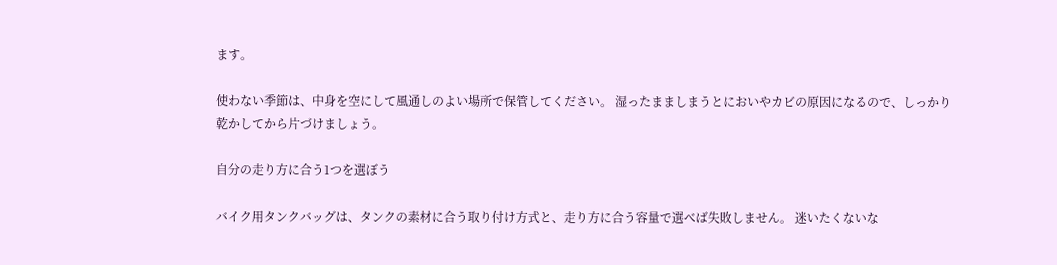ます。

使わない季節は、中身を空にして風通しのよい場所で保管してください。 湿ったまましまうとにおいやカビの原因になるので、しっかり乾かしてから片づけましょう。

自分の走り方に合う1つを選ぼう

バイク用タンクバッグは、タンクの素材に合う取り付け方式と、走り方に合う容量で選べば失敗しません。 迷いたくないな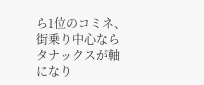ら1位のコミネ、街乗り中心ならタナックスが軸になり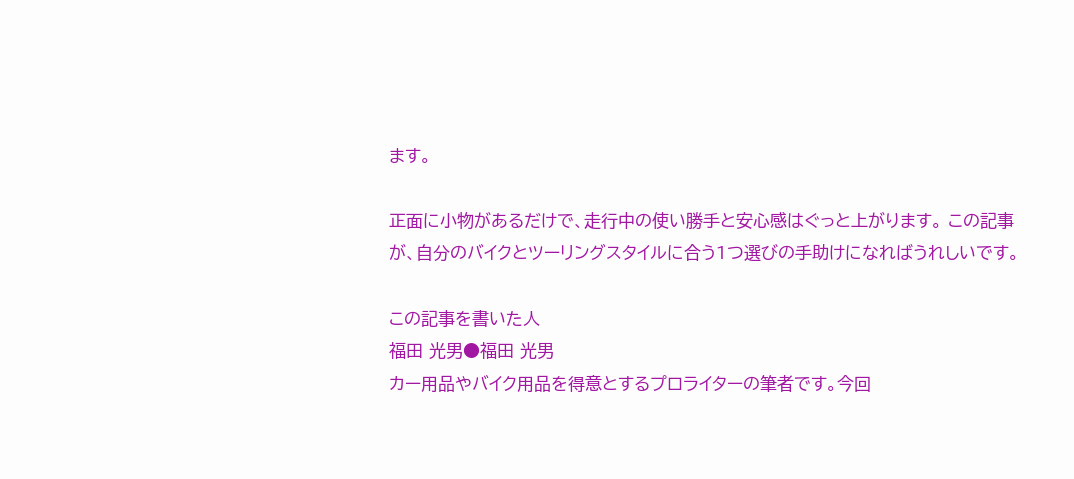ます。

正面に小物があるだけで、走行中の使い勝手と安心感はぐっと上がります。 この記事が、自分のバイクとツーリングスタイルに合う1つ選びの手助けになればうれしいです。

この記事を書いた人
福田 光男●福田 光男
カー用品やバイク用品を得意とするプロライターの筆者です。今回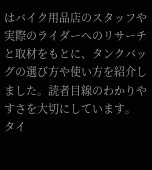はバイク用品店のスタッフや実際のライダーへのリサーチと取材をもとに、タンクバッグの選び方や使い方を紹介しました。読者目線のわかりやすさを大切にしています。
タイ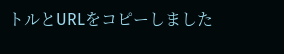トルとURLをコピーしました